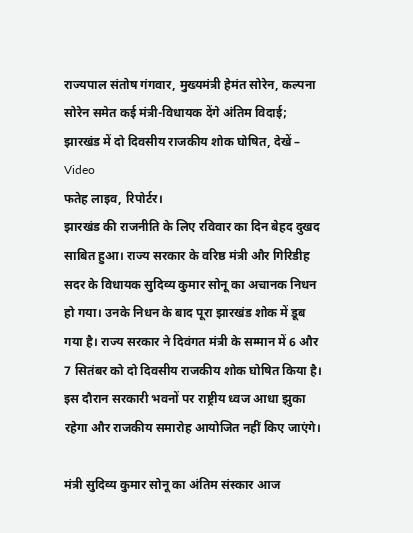राज्यपाल संतोष गंगवार, मुख्यमंत्री हेमंत सोरेन, कल्पना सोरेन समेत कई मंत्री-विधायक देंगे अंतिम विदाई; झारखंड में दो दिवसीय राजकीय शोक घोषित, देखें – Video
फतेह लाइव, रिपोर्टर।
झारखंड की राजनीति के लिए रविवार का दिन बेहद दुखद साबित हुआ। राज्य सरकार के वरिष्ठ मंत्री और गिरिडीह सदर के विधायक सुदिव्य कुमार सोनू का अचानक निधन हो गया। उनके निधन के बाद पूरा झारखंड शोक में डूब गया है। राज्य सरकार ने दिवंगत मंत्री के सम्मान में 6 और 7 सितंबर को दो दिवसीय राजकीय शोक घोषित किया है। इस दौरान सरकारी भवनों पर राष्ट्रीय ध्वज आधा झुका रहेगा और राजकीय समारोह आयोजित नहीं किए जाएंगे।

मंत्री सुदिव्य कुमार सोनू का अंतिम संस्कार आज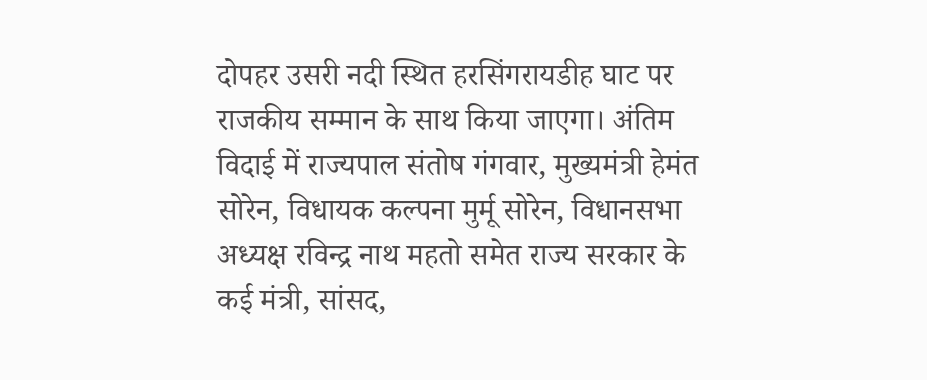दोपहर उसरी नदी स्थित हरसिंगरायडीह घाट पर राजकीय सम्मान के साथ किया जाएगा। अंतिम विदाई में राज्यपाल संतोष गंगवार, मुख्यमंत्री हेमंत सोरेन, विधायक कल्पना मुर्मू सोरेन, विधानसभा अध्यक्ष रविन्द्र नाथ महतो समेत राज्य सरकार के कई मंत्री, सांसद,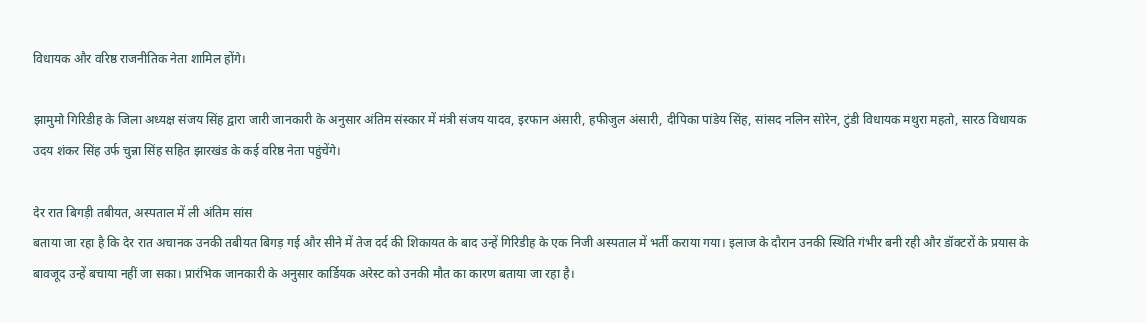विधायक और वरिष्ठ राजनीतिक नेता शामिल होंगे।

झामुमो गिरिडीह के जिला अध्यक्ष संजय सिंह द्वारा जारी जानकारी के अनुसार अंतिम संस्कार में मंत्री संजय यादव, इरफान अंसारी, हफीजुल अंसारी, दीपिका पांडेय सिंह, सांसद नलिन सोरेन, टुंडी विधायक मथुरा महतो, सारठ विधायक उदय शंकर सिंह उर्फ चुन्ना सिंह सहित झारखंड के कई वरिष्ठ नेता पहुंचेंगे।

देर रात बिगड़ी तबीयत, अस्पताल में ली अंतिम सांस
बताया जा रहा है कि देर रात अचानक उनकी तबीयत बिगड़ गई और सीने में तेज दर्द की शिकायत के बाद उन्हें गिरिडीह के एक निजी अस्पताल में भर्ती कराया गया। इलाज के दौरान उनकी स्थिति गंभीर बनी रही और डॉक्टरों के प्रयास के बावजूद उन्हें बचाया नहीं जा सका। प्रारंभिक जानकारी के अनुसार कार्डियक अरेस्ट को उनकी मौत का कारण बताया जा रहा है।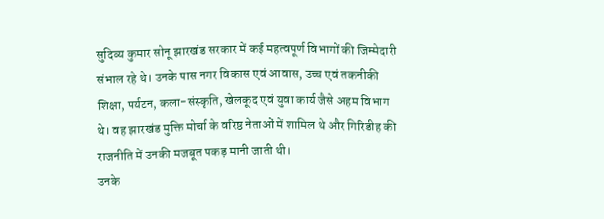सुदिव्य कुमार सोनू झारखंड सरकार में कई महत्वपूर्ण विभागों की जिम्मेदारी संभाल रहे थे। उनके पास नगर विकास एवं आवास, उच्च एवं तकनीकी शिक्षा, पर्यटन, कला-संस्कृति, खेलकूद एवं युवा कार्य जैसे अहम विभाग थे। वह झारखंड मुक्ति मोर्चा के वरिष्ठ नेताओं में शामिल थे और गिरिडीह की राजनीति में उनकी मजबूत पकड़ मानी जाती थी।
उनके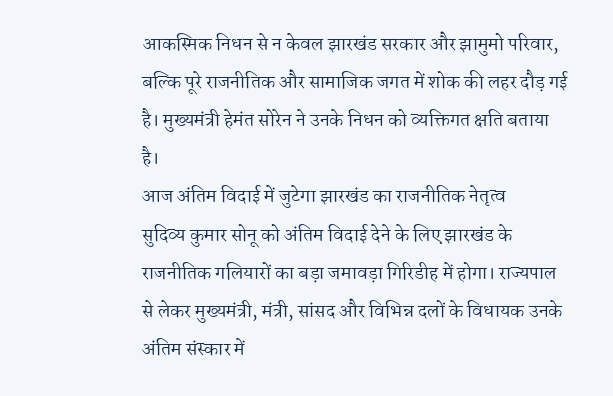आकस्मिक निधन से न केवल झारखंड सरकार और झामुमो परिवार, बल्कि पूरे राजनीतिक और सामाजिक जगत में शोक की लहर दौड़ गई है। मुख्यमंत्री हेमंत सोरेन ने उनके निधन को व्यक्तिगत क्षति बताया है।
आज अंतिम विदाई में जुटेगा झारखंड का राजनीतिक नेतृत्व
सुदिव्य कुमार सोनू को अंतिम विदाई देने के लिए झारखंड के राजनीतिक गलियारों का बड़ा जमावड़ा गिरिडीह में होगा। राज्यपाल से लेकर मुख्यमंत्री, मंत्री, सांसद और विभिन्न दलों के विधायक उनके अंतिम संस्कार में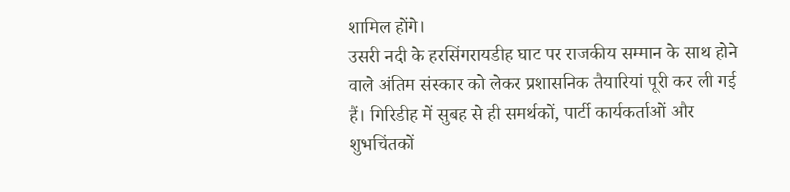शामिल होंगे।
उसरी नदी के हरसिंगरायडीह घाट पर राजकीय सम्मान के साथ होने वाले अंतिम संस्कार को लेकर प्रशासनिक तैयारियां पूरी कर ली गई हैं। गिरिडीह में सुबह से ही समर्थकों, पार्टी कार्यकर्ताओं और शुभचिंतकों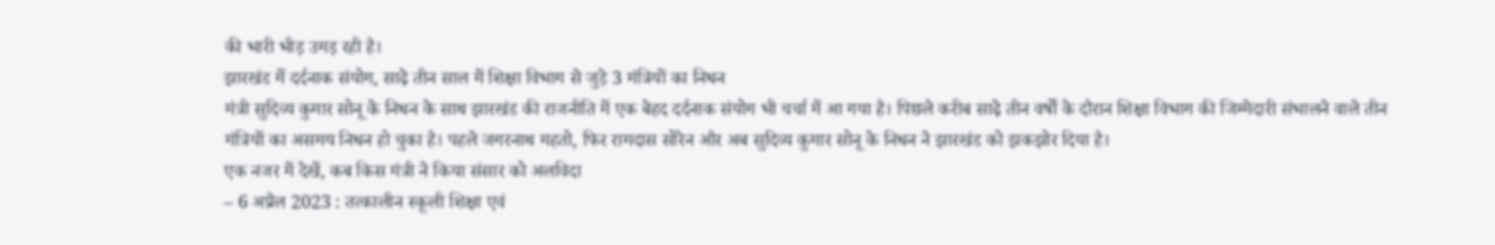की भारी भीड़ उमड़ रही है।
झारखंड में दर्दनाक संयोग, साढ़े तीन साल में शिक्षा विभाग से जुड़े 3 मंत्रियों का निधन
मंत्री सुदिव्य कुमार सोनू के निधन के साथ झारखंड की राजनीति में एक बेहद दर्दनाक संयोग भी चर्चा में आ गया है। पिछले करीब साढ़े तीन वर्षों के दौरान शिक्षा विभाग की जिम्मेदारी संभालने वाले तीन मंत्रियों का असमय निधन हो चुका है। पहले जगरनाथ महतो, फिर रामदास सोरेन और अब सुदिव्य कुमार सोनू के निधन ने झारखंड को झकझोर दिया है।
एक नजर में देखें, कब किस मंत्री ने किया संसार को अलविदा
– 6 अप्रैल 2023 : तत्कालीन स्कूली शिक्षा एवं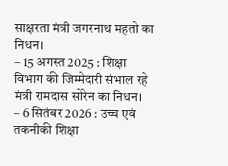साक्षरता मंत्री जगरनाथ महतो का निधन।
– 15 अगस्त 2025 : शिक्षा विभाग की जिम्मेदारी संभाल रहे मंत्री रामदास सोरेन का निधन।
– 6 सितंबर 2026 : उच्च एवं तकनीकी शिक्षा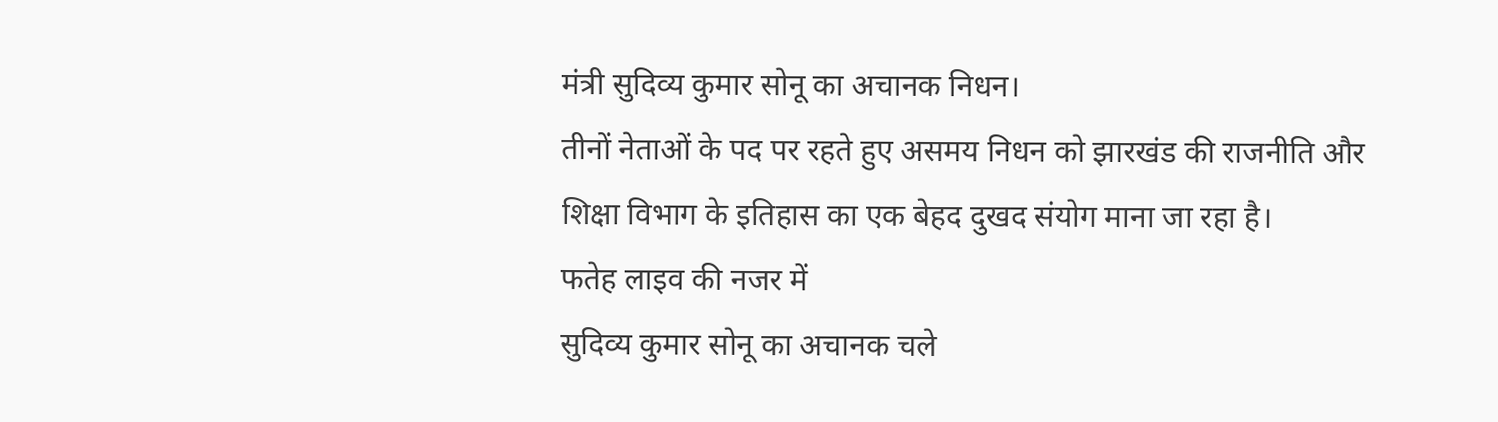मंत्री सुदिव्य कुमार सोनू का अचानक निधन।
तीनों नेताओं के पद पर रहते हुए असमय निधन को झारखंड की राजनीति और शिक्षा विभाग के इतिहास का एक बेहद दुखद संयोग माना जा रहा है।
फतेह लाइव की नजर में
सुदिव्य कुमार सोनू का अचानक चले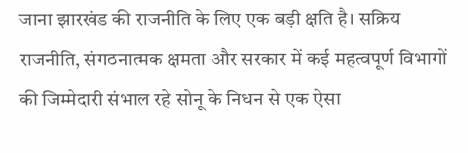जाना झारखंड की राजनीति के लिए एक बड़ी क्षति है। सक्रिय राजनीति, संगठनात्मक क्षमता और सरकार में कई महत्वपूर्ण विभागों की जिम्मेदारी संभाल रहे सोनू के निधन से एक ऐसा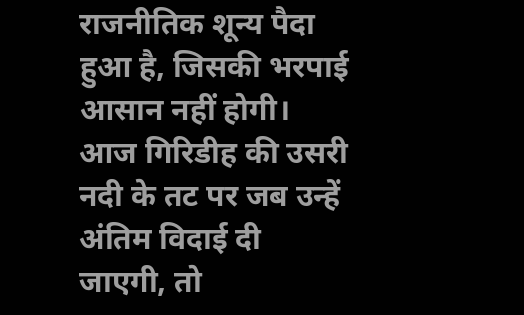राजनीतिक शून्य पैदा हुआ है, जिसकी भरपाई आसान नहीं होगी। आज गिरिडीह की उसरी नदी के तट पर जब उन्हें अंतिम विदाई दी जाएगी, तो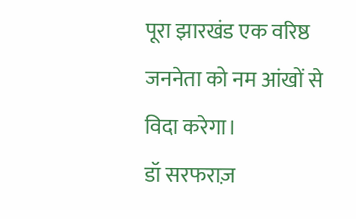पूरा झारखंड एक वरिष्ठ जननेता को नम आंखों से विदा करेगा।
डॉ सरफराज़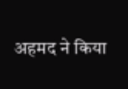अहमद ने किया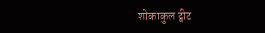शोकाकुल ट्वीट